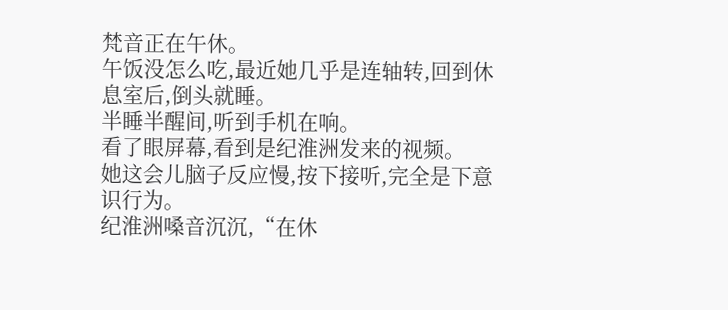梵音正在午休。
午饭没怎么吃,最近她几乎是连轴转,回到休息室后,倒头就睡。
半睡半醒间,听到手机在响。
看了眼屏幕,看到是纪淮洲发来的视频。
她这会儿脑子反应慢,按下接听,完全是下意识行为。
纪淮洲嗓音沉沉,“在休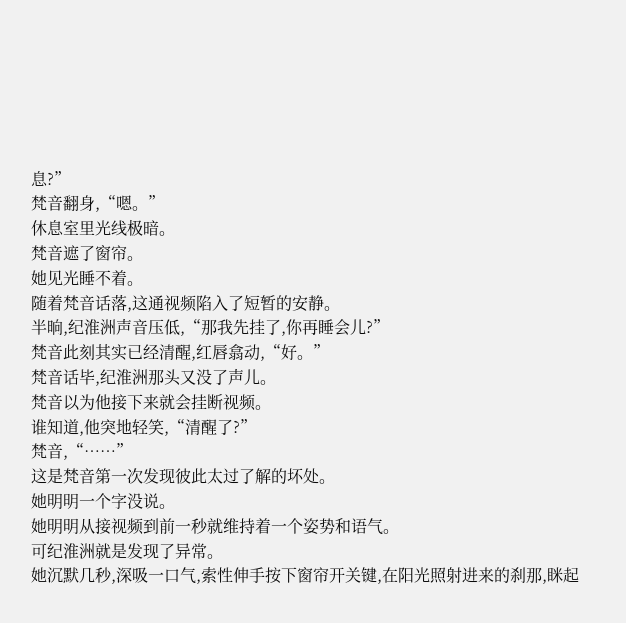息?”
梵音翻身,“嗯。”
休息室里光线极暗。
梵音遮了窗帘。
她见光睡不着。
随着梵音话落,这通视频陷入了短暂的安静。
半晌,纪淮洲声音压低,“那我先挂了,你再睡会儿?”
梵音此刻其实已经清醒,红唇翕动,“好。”
梵音话毕,纪淮洲那头又没了声儿。
梵音以为他接下来就会挂断视频。
谁知道,他突地轻笑,“清醒了?”
梵音,“……”
这是梵音第一次发现彼此太过了解的坏处。
她明明一个字没说。
她明明从接视频到前一秒就维持着一个姿势和语气。
可纪淮洲就是发现了异常。
她沉默几秒,深吸一口气,索性伸手按下窗帘开关键,在阳光照射进来的刹那,眯起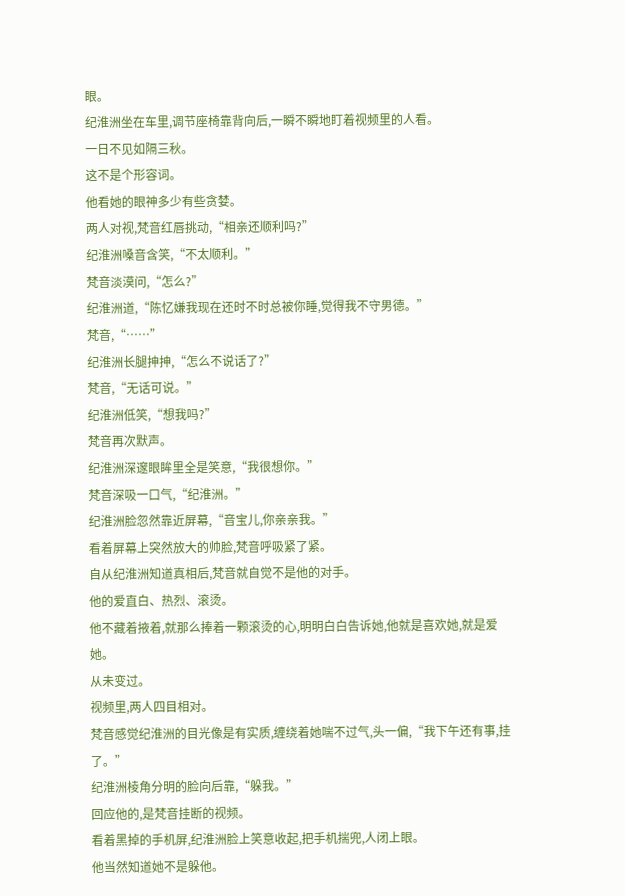眼。
纪淮洲坐在车里,调节座椅靠背向后,一瞬不瞬地盯着视频里的人看。
一日不见如隔三秋。
这不是个形容词。
他看她的眼神多少有些贪婪。
两人对视,梵音红唇挑动,“相亲还顺利吗?”
纪淮洲嗓音含笑,“不太顺利。”
梵音淡漠问,“怎么?”
纪淮洲道,“陈忆嫌我现在还时不时总被你睡,觉得我不守男德。”
梵音,“……”
纪淮洲长腿抻抻,“怎么不说话了?”
梵音,“无话可说。”
纪淮洲低笑,“想我吗?”
梵音再次默声。
纪淮洲深邃眼眸里全是笑意,“我很想你。”
梵音深吸一口气,“纪淮洲。”
纪淮洲脸忽然靠近屏幕,“音宝儿,你亲亲我。”
看着屏幕上突然放大的帅脸,梵音呼吸紧了紧。
自从纪淮洲知道真相后,梵音就自觉不是他的对手。
他的爱直白、热烈、滚烫。
他不藏着掖着,就那么捧着一颗滚烫的心,明明白白告诉她,他就是喜欢她,就是爱她。
从未变过。
视频里,两人四目相对。
梵音感觉纪淮洲的目光像是有实质,缠绕着她喘不过气,头一偏,“我下午还有事,挂了。”
纪淮洲棱角分明的脸向后靠,“躲我。”
回应他的,是梵音挂断的视频。
看着黑掉的手机屏,纪淮洲脸上笑意收起,把手机揣兜,人闭上眼。
他当然知道她不是躲他。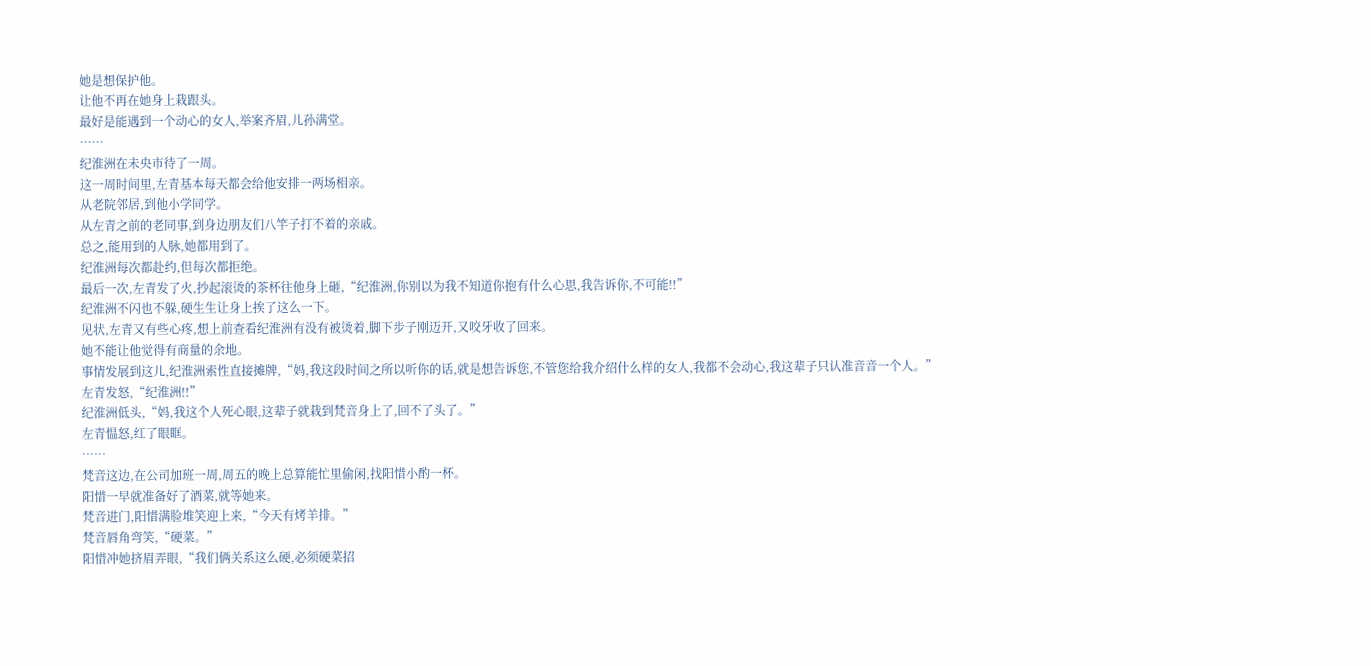她是想保护他。
让他不再在她身上栽跟头。
最好是能遇到一个动心的女人,举案齐眉,儿孙满堂。
……
纪淮洲在未央市待了一周。
这一周时间里,左青基本每天都会给他安排一两场相亲。
从老院邻居,到他小学同学。
从左青之前的老同事,到身边朋友们八竿子打不着的亲戚。
总之,能用到的人脉,她都用到了。
纪淮洲每次都赴约,但每次都拒绝。
最后一次,左青发了火,抄起滚烫的茶杯往他身上砸,“纪淮洲,你别以为我不知道你抱有什么心思,我告诉你,不可能!!”
纪淮洲不闪也不躲,硬生生让身上挨了这么一下。
见状,左青又有些心疼,想上前查看纪淮洲有没有被烫着,脚下步子刚迈开,又咬牙收了回来。
她不能让他觉得有商量的余地。
事情发展到这儿,纪淮洲索性直接摊牌,“妈,我这段时间之所以听你的话,就是想告诉您,不管您给我介绍什么样的女人,我都不会动心,我这辈子只认准音音一个人。”
左青发怒,“纪淮洲!!”
纪淮洲低头,“妈,我这个人死心眼,这辈子就栽到梵音身上了,回不了头了。”
左青愠怒,红了眼眶。
……
梵音这边,在公司加班一周,周五的晚上总算能忙里偷闲,找阳惜小酌一杯。
阳惜一早就准备好了酒菜,就等她来。
梵音进门,阳惜满脸堆笑迎上来,“今天有烤羊排。”
梵音唇角弯笑,“硬菜。”
阳惜冲她挤眉弄眼,“我们俩关系这么硬,必须硬菜招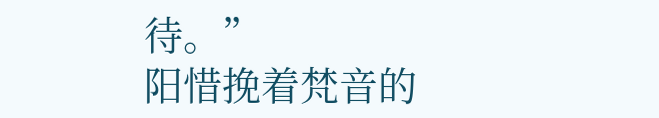待。”
阳惜挽着梵音的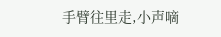手臂往里走,小声嘀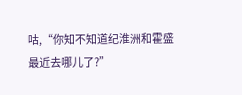咕,“你知不知道纪淮洲和霍盛最近去哪儿了?”